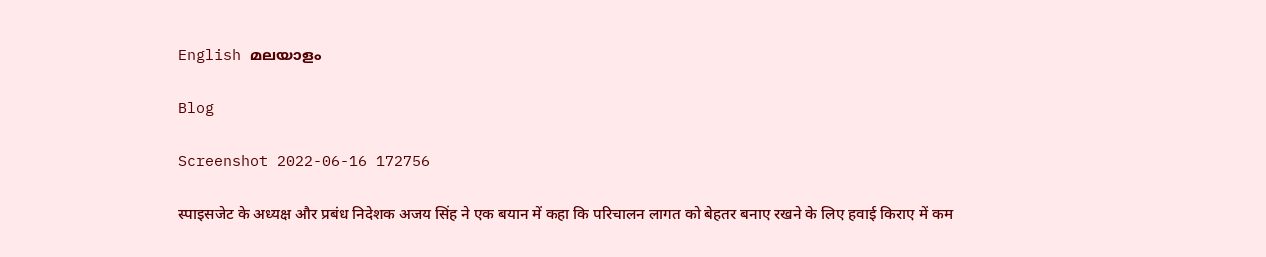English മലയാളം

Blog

Screenshot 2022-06-16 172756

स्पाइसजेट के अध्यक्ष और प्रबंध निदेशक अजय सिंह ने एक बयान में कहा कि परिचालन लागत को बेहतर बनाए रखने के लिए हवाई किराए में कम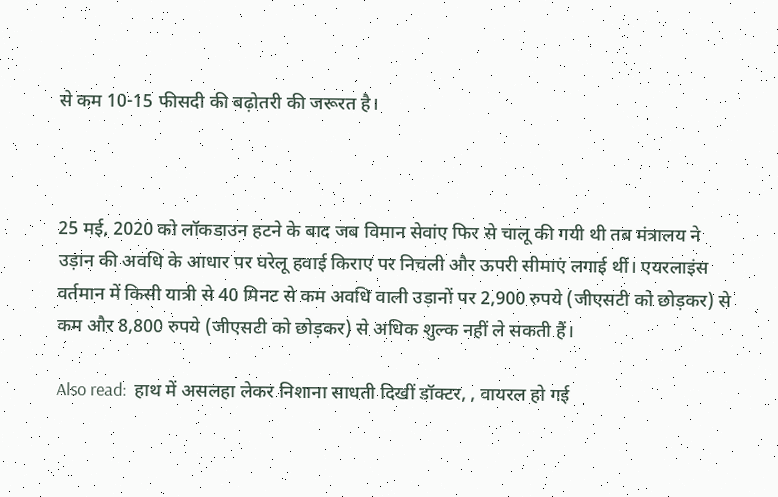से कम 10-15 फीसदी की बढ़ोतरी की जरूरत है।



25 मई, 2020 को लॉकडाउन हटने के बाद जब विमान सेवांए फिर से चालू की गयी थी तब मंत्रालय ने उड़ान की अवधि के आधार पर घरेलू हवाई किराए पर निचली और ऊपरी सीमाएं लगाई थीं। एयरलाइंस वर्तमान में किसी यात्री से 40 मिनट से कम अवधि वाली उड़ानों पर 2,900 रुपये (जीएसटी को छोड़कर) से कम और 8,800 रुपये (जीएसटी को छोड़कर) से अधिक शुल्क नहीं ले सकती हैं।

Also read:  हाथ में असलहा लेकर निशाना साधती दिखीं डॉक्टर, , वायरल हो गई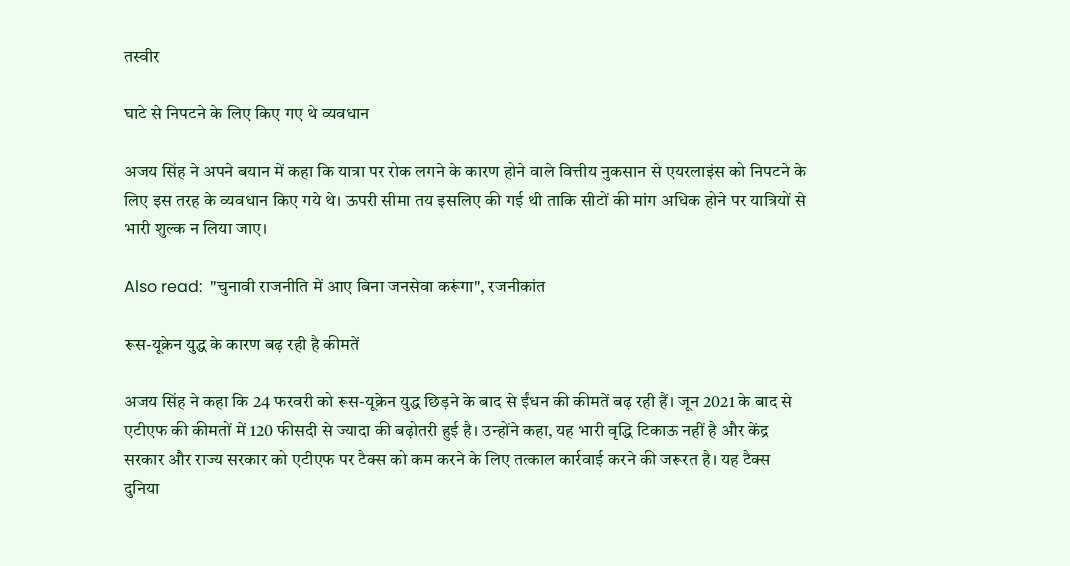तस्वीर

घाटे से निपटने के लिए किए गए थे व्यवधान

अजय सिंह ने अपने बयान में कहा कि यात्रा पर रोक लगने के कारण होने वाले वित्तीय नुकसान से एयरलाइंस को निपटने के लिए इस तरह के व्यवधान किए गये थे। ऊपरी सीमा तय इसलिए की गई थी ताकि सीटों की मांग अधिक होने पर यात्रियों से भारी शुल्क न लिया जाए।

Also read:  "चुनावी राजनीति में आए बिना जनसेवा करूंगा", रजनीकांत

रूस-यूक्रेन युद्ध के कारण बढ़ रही है कीमतें

अजय सिंह ने कहा कि 24 फरवरी को रूस-यूक्रेन युद्ध छिड़ने के बाद से ईंधन की कीमतें बढ़ रही हैं। जून 2021 के बाद से एटीएफ की कीमतों में 120 फीसदी से ज्यादा की बढ़ोतरी हुई है। उन्होंने कहा, यह भारी वृद्धि टिकाऊ नहीं है और केंद्र सरकार और राज्य सरकार को एटीएफ पर टैक्स को कम करने के लिए तत्काल कार्रवाई करने की जरूरत है। यह टैक्स दुनिया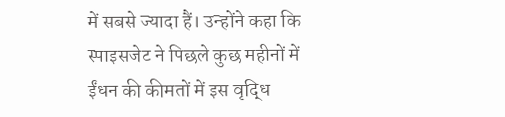में सबसे ज्यादा हैं। उन्होंने कहा कि स्पाइसजेट ने पिछले कुछ महीनों में ईंधन की कीमतों में इस वृद्धि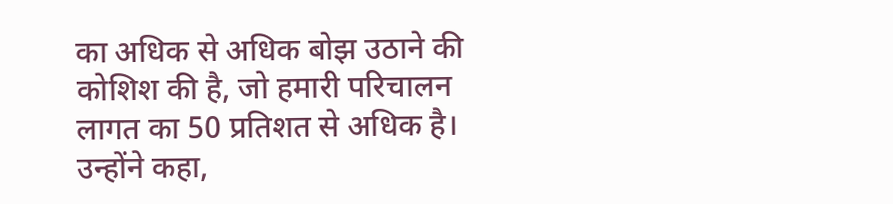का अधिक से अधिक बोझ उठाने की कोशिश की है, जो हमारी परिचालन लागत का 50 प्रतिशत से अधिक है। उन्होंने कहा,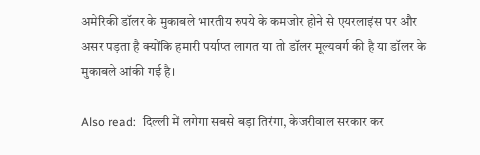अमेरिकी डॉलर के मुकाबले भारतीय रुपये के कमजोर होने से एयरलाइंस पर और असर पड़ता है क्योंकि हमारी पर्याप्त लागत या तो डॉलर मूल्यवर्ग की है या डॉलर के मुकाबले आंकी गई है।

Also read:  दिल्ली में लगेगा सबसे बड़ा तिरंगा, केजरीवाल सरकार कर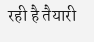रही है तैयारी